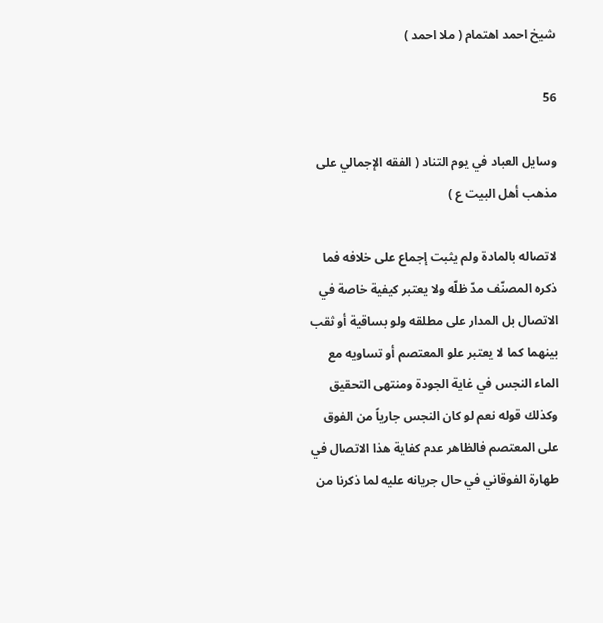شيخ احمد اهتمام ( ملا احمد )

56

وسايل العباد في يوم التناد ( الفقه الإجمالي على مذهب أهل البيت ع )

لاتصاله بالمادة ولم يثبت إجماع على خلافه فما ذكره المصنّف مدّ ظلّه ولا يعتبر كيفية خاصة في الاتصال بل المدار على مطلقه ولو بساقية أو ثقب بينهما كما لا يعتبر علو المعتصم أو تساويه مع الماء النجس في غاية الجودة ومنتهى التحقيق وكذلك قوله نعم لو كان النجس جارياً من الفوق على المعتصم فالظاهر عدم كفاية هذا الاتصال في طهارة الفوقاني في حال جريانه عليه لما ذكرنا من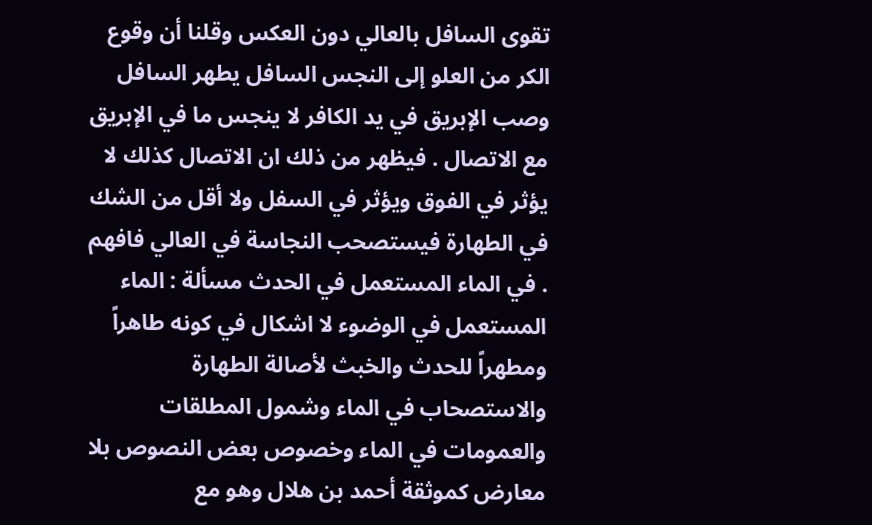تقوى السافل بالعالي دون العكس وقلنا أن وقوع الكر من العلو إلى النجس السافل يطهر السافل وصب الإبريق في يد الكافر لا ينجس ما في الإبريق مع الاتصال . فيظهر من ذلك ان الاتصال كذلك لا يؤثر في الفوق ويؤثر في السفل ولا أقل من الشك في الطهارة فيستصحب النجاسة في العالي فافهم . في الماء المستعمل في الحدث مسألة : الماء المستعمل في الوضوء لا اشكال في كونه طاهراً ومطهراً للحدث والخبث لأصالة الطهارة والاستصحاب في الماء وشمول المطلقات والعمومات في الماء وخصوص بعض النصوص بلا معارض كموثقة أحمد بن هلال وهو مع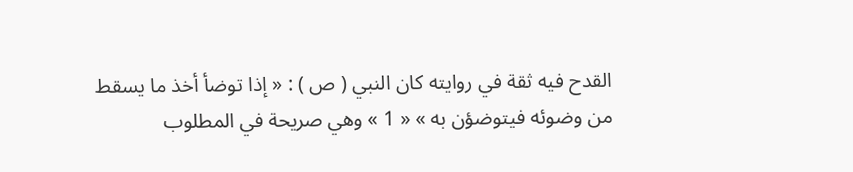القدح فيه ثقة في روايته كان النبي ( ص ) : « إذا توضأ أخذ ما يسقط من وضوئه فيتوضؤن به » « 1 » وهي صريحة في المطلوب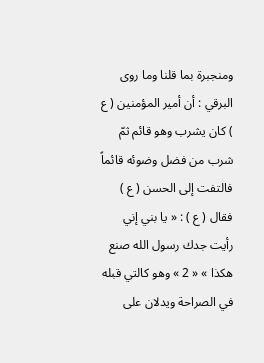ومنجبرة بما قلنا وما روى البرقي : أن أمير المؤمنين ( ع ) كان يشرب وهو قائم ثمّ شرب من فضل وضوئه قائماً فالتفت إلى الحسن ( ع ) فقال ( ع ) : « يا بني إني رأيت جدك رسول الله صنع هكذا » « 2 » وهو كالتي قبله في الصراحة ويدلان على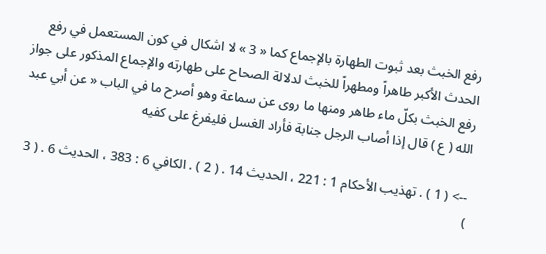رفع الخبث بعد ثبوت الطهارة بالإجماع كما « 3 » لا اشكال في كون المستعمل في رفع الحدث الأكبر طاهراً ومطهراً للخبث لدلالة الصحاح على طهارته والإجماع المذكور على جواز رفع الخبث بكلّ ماء طاهر ومنها ما روى عن سماعة وهو أصرح ما في الباب « عن أبي عبد الله ( ع ) قال إذا أصاب الرجل جنابة فأراد الغسل فليفرغ على كفيه

--> ( 1 ) . تهذيب الأحكام 1 : 221 ، الحديث 14 . ( 2 ) . الكافي 6 : 383 ، الحديث 6 . ( 3 )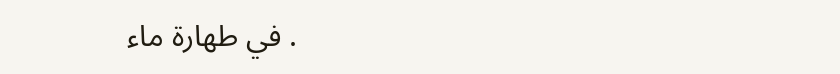. في طهارة ماء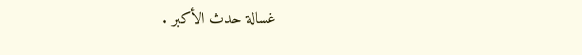غسالة حدث الأكبر .